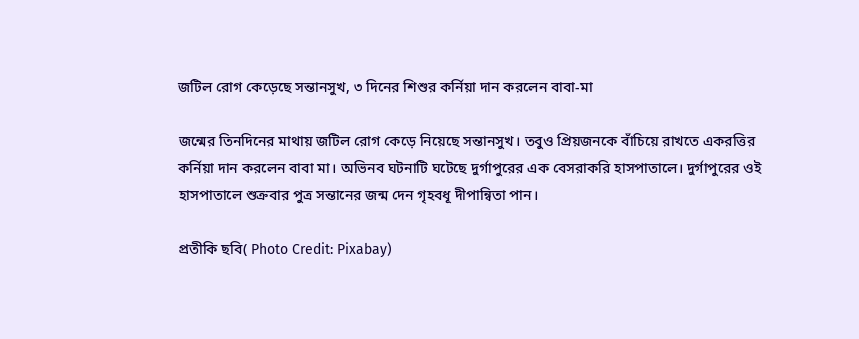জটিল রোগ কেড়েছে সন্তানসুখ, ৩ দিনের শিশুর কর্নিয়া দান করলেন বাবা-মা

জন্মের তিনদিনের মাথায় জটিল রোগ কেড়ে নিয়েছে সন্তানসুখ। তবুও প্রিয়জনকে বাঁচিয়ে রাখতে একরত্তির কর্নিয়া দান করলেন বাবা মা। অভিনব ঘটনাটি ঘটেছে দুর্গাপুরের এক বেসরাকরি হাসপাতালে। দুর্গাপুরের ওই হাসপাতালে শুক্রবার পুত্র সন্তানের জন্ম দেন গৃহবধূ দীপান্বিতা পান।

প্রতীকি ছবি( Photo Credit: Pixabay)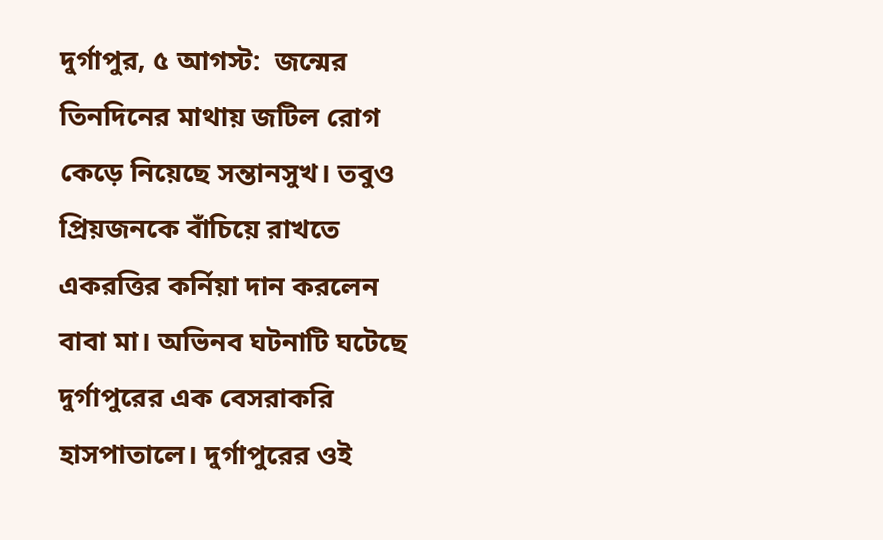দুর্গাপুর, ৫ আগস্ট:  জন্মের তিনদিনের মাথায় জটিল রোগ কেড়ে নিয়েছে সন্তানসুখ। তবুও প্রিয়জনকে বাঁচিয়ে রাখতে একরত্তির কর্নিয়া দান করলেন বাবা মা। অভিনব ঘটনাটি ঘটেছে দুর্গাপুরের এক বেসরাকরি হাসপাতালে। দুর্গাপুরের ওই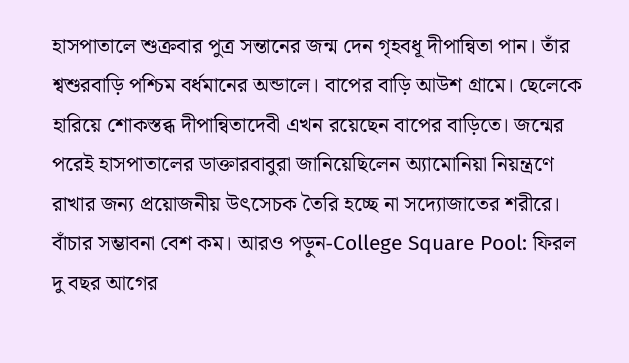হাসপাতালে শুক্রবার পুত্র সন্তানের জন্ম দেন গৃহবধূ দীপান্বিতা পান। তাঁর শ্বশুরবাড়ি পশ্চিম বর্ধমানের অন্ডালে। বাপের বাড়ি আউশ গ্রামে। ছেলেকে হারিয়ে শোকস্তব্ধ দীপান্বিতাদেবী এখন রয়েছেন বাপের বাড়িতে। জন্মের পরেই হাসপাতালের ডাক্তারবাবুরা জানিয়েছিলেন অ্যামোনিয়া নিয়ন্ত্রণে রাখার জন্য প্রয়োজনীয় উৎসেচক তৈরি হচ্ছে না সদ্যোজাতের শরীরে। বাঁচার সম্ভাবনা বেশ কম। আরও পড়ুন-College Square Pool: ফিরল দু বছর আগের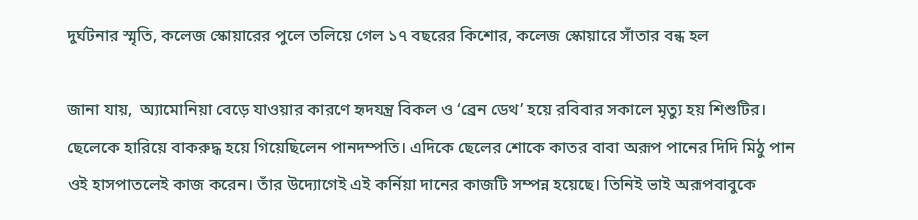দুর্ঘটনার স্মৃতি, কলেজ স্কোয়ারের পুলে তলিয়ে গেল ১৭ বছরের কিশোর, কলেজ স্কোয়ারে সাঁতার বন্ধ হল

জানা যায়,  অ্যামোনিয়া বেড়ে যাওয়ার কারণে হৃদযন্ত্র বিকল ও ‘ব্রেন ডেথ’ হয়ে রবিবার সকালে মৃত্যু হয় শিশুটির। ছেলেকে হারিয়ে বাকরুদ্ধ হয়ে গিয়েছিলেন পানদম্পতি। এদিকে ছেলের শোকে কাতর বাবা অরূপ পানের দিদি মিঠু পান ওই হাসপাতলেই কাজ করেন। তাঁর উদ্যোগেই এই কর্নিয়া দানের কাজটি সম্পন্ন হয়েছে। তিনিই ভাই অরূপবাবুকে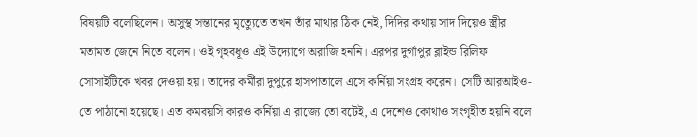বিষয়টি বলেছিলেন। অসুস্থ সন্তানের মৃত্যেুতে তখন তাঁর মাথার ঠিক নেই, দিদির কথায় সাদ দিয়েও স্ত্রীর মতামত জেনে নিতে বলেন। ওই গৃহবধূও এই উদ্যোগে অরাজি হননি। এরপর দুর্গাপুর ব্লাইন্ড রিলিফ সোসাইটিকে খবর দেওয়া হয়। তাদের কর্মীরা দুপুরে হাসপাতালে এসে কর্নিয়া সংগ্রহ করেন। সেটি আরআইও-তে পাঠানো হয়েছে। এত কমবয়সি কারও কর্নিয়া এ রাজ্যে তো বটেই, এ দেশেও কোথাও সংগৃহীত হয়নি বলে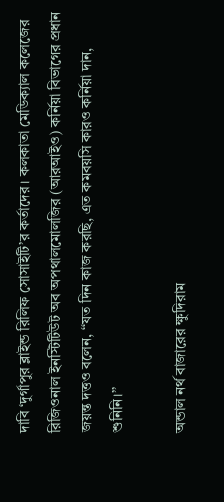দাবি ‘দুর্গাপুর ব্লাইন্ড রিলিফ সোসাইটি’র কর্তাদের। কলকাতা মেডিক্যাল কলেজের রিজিওনাল ইনস্টিটিউট অব অপথালমোলজির (আরআইও) কর্নিয়া বিভাগের প্রধান জয়ন্ত দত্তও বলেন, ‘‘যত দিন কাজ করছি, এত কমবয়সি কারও কর্নিয়া দান, শুনিনি।’’

অন্ডাল নর্থ বাজারের ক্ষুদিরাম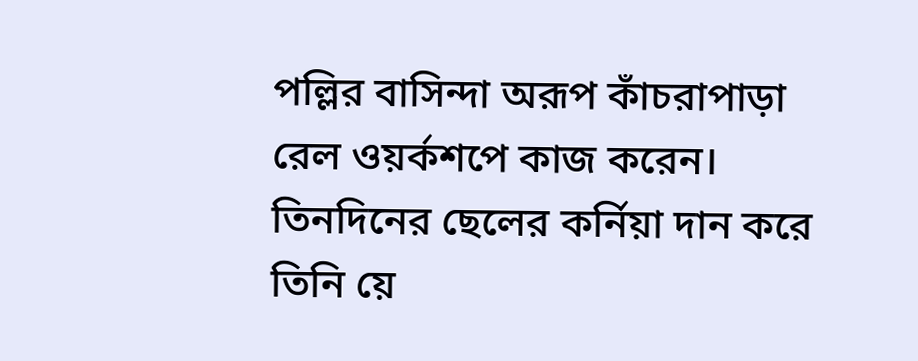পল্লির বাসিন্দা অরূপ কাঁচরাপাড়া রেল ওয়র্কশপে কাজ করেন। তিনদিনের ছেলের কর্নিয়া দান করে তিনি য়ে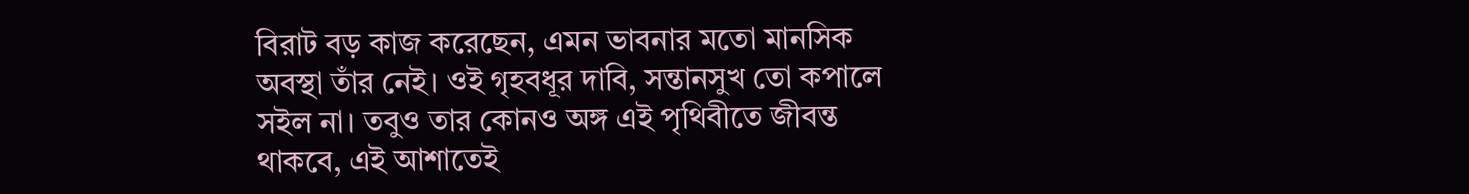বিরাট বড় কাজ করেছেন, এমন ভাবনার মতো মানসিক অবস্থা তাঁর নেই। ওই গৃহবধূর দাবি, সন্তানসুখ তো কপালে সইল না। তবুও তার কোনও অঙ্গ এই পৃথিবীতে জীবন্ত থাকবে, এই আশাতেই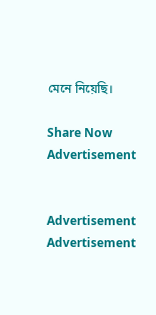মেনে নিয়েছি।

Share Now
Advertisement


Advertisement
Advertisement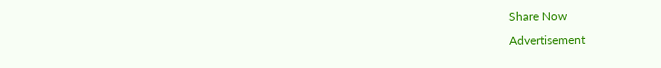Share Now
Advertisement